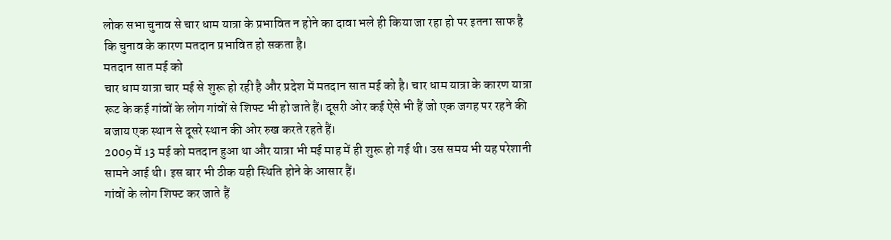लोक सभा चुनाव से चार धाम यात्रा के प्रभावित न होने का दावा भले ही किया जा रहा हो पर इतना साफ है कि चुनाव के कारण मतदान प्रभावित हो सकता है।
मतदान सात मई को
चार धाम यात्रा चार मई से शुरू हो रही है और प्रदेश में मतदान सात मई को है। चार धाम यात्रा के कारण यात्रा रूट के कई गांवों के लोग गांवों से शिफ्ट भी हो जाते हैं। दूसरी ओर कई ऐसे भी हैं जो एक जगह पर रहने की बजाय एक स्थान से दूसरे स्थान की ओर रुख करते रहते हैं।
2009 में 13 मई को मतदान हुआ था और यात्रा भी मई माह में ही शुरू हो गई थी। उस समय भी यह परेशानी सामने आई थी। इस बार भी ठीक यही स्थिति होने के आसार हैं।
गांवों के लोग शिफ्ट कर जाते हैं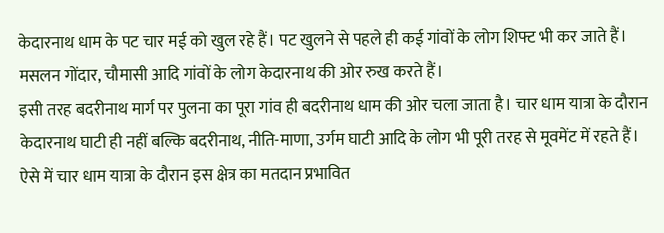केदारनाथ धाम के पट चार मई को खुल रहे हैं। पट खुलने से पहले ही कई गांवों के लोग शिफ्ट भी कर जाते हैं। मसलन गोंदार, चौमासी आदि गांवों के लोग केदारनाथ की ओर रुख करते हैं।
इसी तरह बदरीनाथ मार्ग पर पुलना का पूरा गांव ही बदरीनाथ धाम की ओर चला जाता है। चार धाम यात्रा के दौरान केदारनाथ घाटी ही नहीं बल्कि बदरीनाथ, नीति-माणा, उर्गम घाटी आदि के लोग भी पूरी तरह से मूवमेंट में रहते हैं।
ऐसे में चार धाम यात्रा के दौरान इस क्षेत्र का मतदान प्रभावित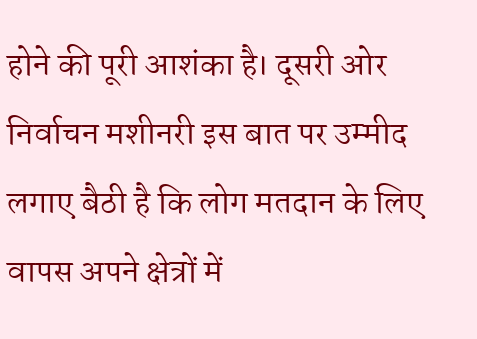होने की पूरी आशंका है। दूसरी ओर निर्वाचन मशीनरी इस बात पर उम्मीद लगाए बैठी है कि लोग मतदान के लिए वापस अपने क्षेत्रों में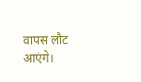वापस लौट आएंगे।